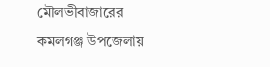মৌলভীবাজারের কমলগঞ্জ উপজেলায়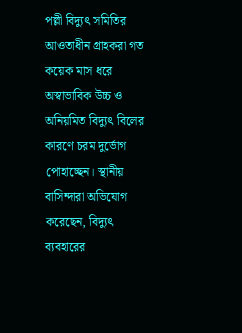পল্লী বিদ্যুৎ সমিতির আওতাধীন গ্রাহকরা গত কয়েক মাস ধরে অস্বাভাবিক উচ্চ ও অনিয়মিত বিদ্যুৎ বিলের কারণে চরম দুর্ভোগ পোহাচ্ছেন। স্থানীয় বাসিন্দারা অভিযোগ করেছেন, বিদ্যুৎ ব্যবহারের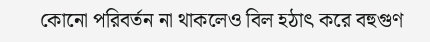কোনো পরিবর্তন না থাকলেও বিল হঠাৎ করে বহুগুণ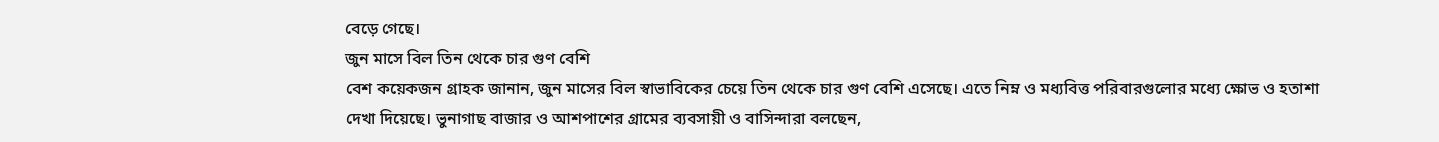বেড়ে গেছে।
জুন মাসে বিল তিন থেকে চার গুণ বেশি
বেশ কয়েকজন গ্রাহক জানান, জুন মাসের বিল স্বাভাবিকের চেয়ে তিন থেকে চার গুণ বেশি এসেছে। এতে নিম্ন ও মধ্যবিত্ত পরিবারগুলোর মধ্যে ক্ষোভ ও হতাশা দেখা দিয়েছে। ভুনাগাছ বাজার ও আশপাশের গ্রামের ব্যবসায়ী ও বাসিন্দারা বলছেন,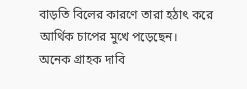বাড়তি বিলের কারণে তারা হঠাৎ করে আর্থিক চাপের মুখে পড়েছেন।
অনেক গ্রাহক দাবি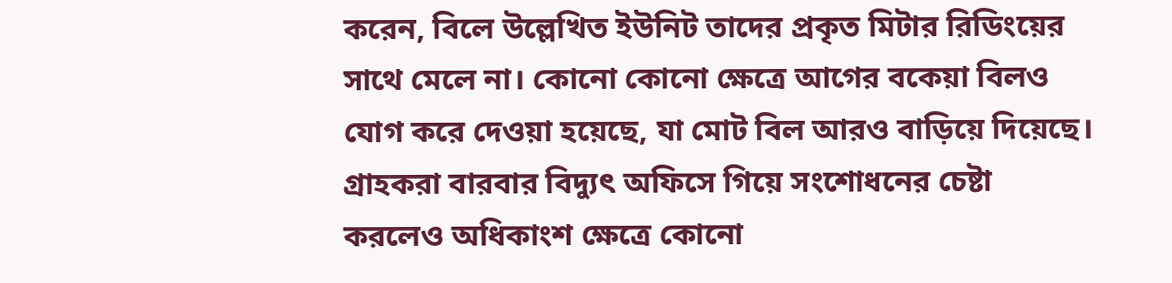করেন, বিলে উল্লেখিত ইউনিট তাদের প্রকৃত মিটার রিডিংয়ের সাথে মেলে না। কোনো কোনো ক্ষেত্রে আগের বকেয়া বিলও যোগ করে দেওয়া হয়েছে, যা মোট বিল আরও বাড়িয়ে দিয়েছে। গ্রাহকরা বারবার বিদ্যুৎ অফিসে গিয়ে সংশোধনের চেষ্টা করলেও অধিকাংশ ক্ষেত্রে কোনো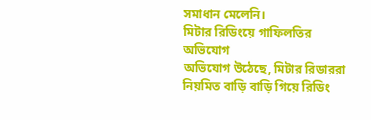সমাধান মেলেনি।
মিটার রিডিংয়ে গাফিলতির অভিযোগ
অভিযোগ উঠেছে, মিটার রিডাররা নিয়মিত বাড়ি বাড়ি গিয়ে রিডিং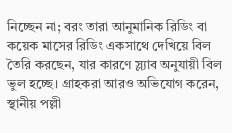নিচ্ছেন না; বরং তারা আনুমানিক রিডিং বা কয়েক মাসের রিডিং একসাথে দেখিয়ে বিল তৈরি করছেন, যার কারণে স্ল্যাব অনুযায়ী বিল ভুল হচ্ছে। গ্রাহকরা আরও অভিযোগ করেন, স্থানীয় পল্লী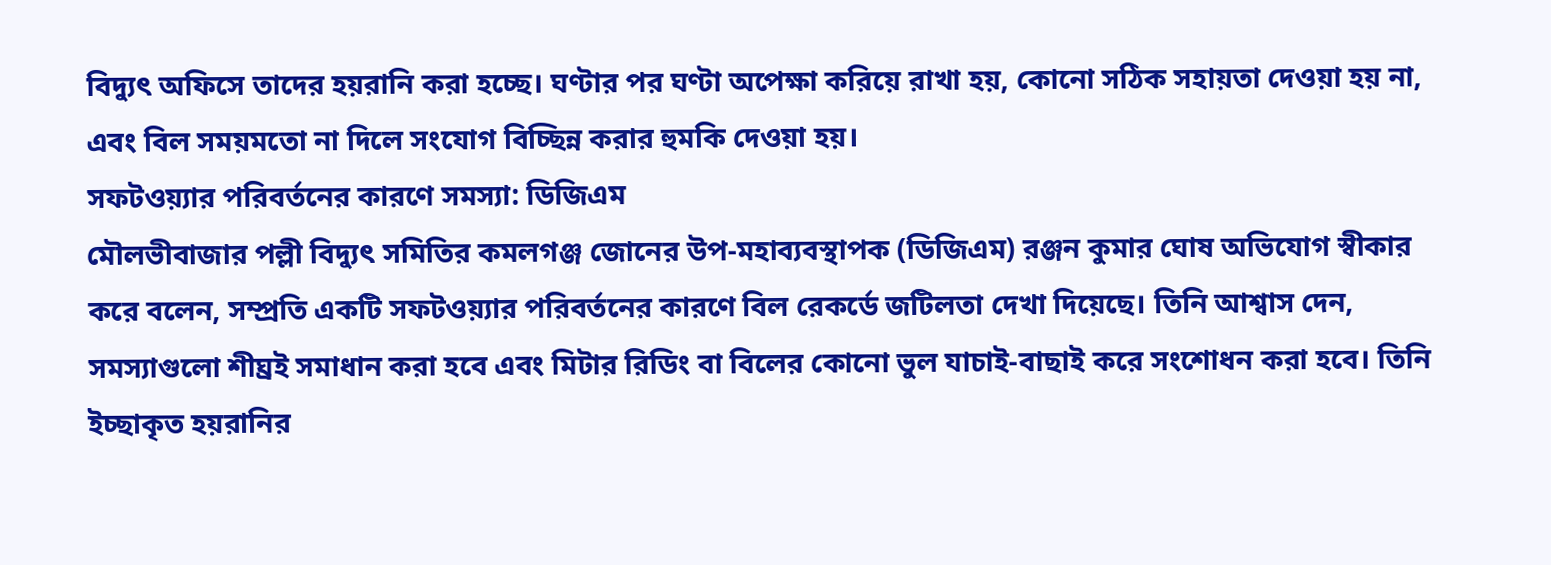বিদ্যুৎ অফিসে তাদের হয়রানি করা হচ্ছে। ঘণ্টার পর ঘণ্টা অপেক্ষা করিয়ে রাখা হয়, কোনো সঠিক সহায়তা দেওয়া হয় না, এবং বিল সময়মতো না দিলে সংযোগ বিচ্ছিন্ন করার হুমকি দেওয়া হয়।
সফটওয়্যার পরিবর্তনের কারণে সমস্যা: ডিজিএম
মৌলভীবাজার পল্লী বিদ্যুৎ সমিতির কমলগঞ্জ জোনের উপ-মহাব্যবস্থাপক (ডিজিএম) রঞ্জন কুমার ঘোষ অভিযোগ স্বীকার করে বলেন, সম্প্রতি একটি সফটওয়্যার পরিবর্তনের কারণে বিল রেকর্ডে জটিলতা দেখা দিয়েছে। তিনি আশ্বাস দেন, সমস্যাগুলো শীঘ্রই সমাধান করা হবে এবং মিটার রিডিং বা বিলের কোনো ভুল যাচাই-বাছাই করে সংশোধন করা হবে। তিনি ইচ্ছাকৃত হয়রানির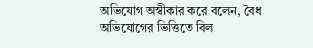অভিযোগ অস্বীকার করে বলেন, বৈধ অভিযোগের ভিত্তিতে বিল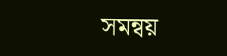সমন্বয়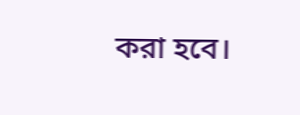করা হবে।